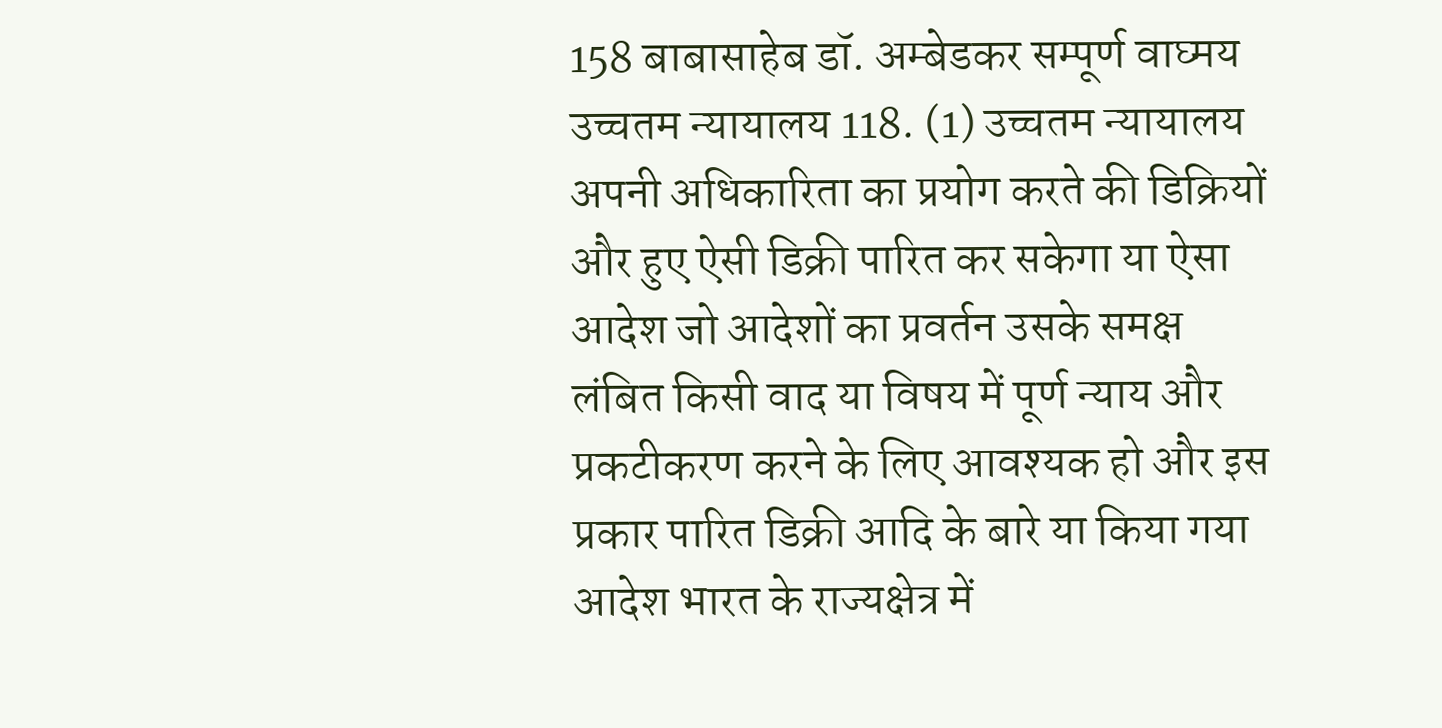158 बाबासाहेब डॉ. अम्बेडकर सम्पूर्ण वाघ्मय
उच्चतम न्यायालय 118. (1) उच्चतम न्यायालय अपनी अधिकारिता का प्रयोग करते की डिक्रियों और हुए ऐसी डिक्री पारित कर सकेगा या ऐसा आदेश जो आदेशों का प्रवर्तन उसके समक्ष लंबित किसी वाद या विषय में पूर्ण न्याय और प्रकटीकरण करने के लिए आवश्यक हो और इस प्रकार पारित डिक्री आदि के बारे या किया गया आदेश भारत के राज्यक्षेत्र में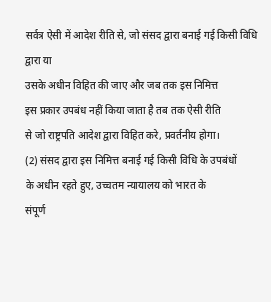सर्वत्र ऐसी में आदेश रीति से, जो संसद द्वारा बनाई गई किसी विधि द्वारा या
उसके अधीन विहित की जाए और जब तक इस निमित्त
इस प्रकार उपबंध नहीं किया जाता है तब तक ऐसी रीति
से जो राष्ट्रपति आदेश द्वारा विहित करे, प्रवर्तनीय होगा।
(2) संसद द्वारा इस निमित्त बनाई गई किसी विधि के उपबंधों
के अधीन रहते हुए, उच्चतम न्यायालय को भारत के
संपूर्ण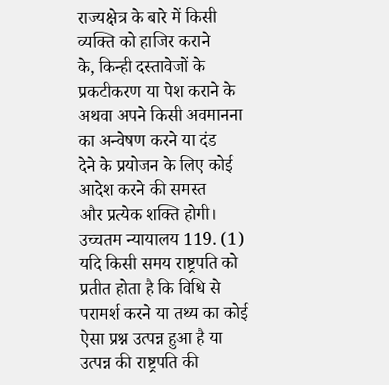राज्यक्षेत्र के बारे में किसी व्यक्ति को हाजिर कराने
के, किन्ही दस्तावेजों के प्रकटीकरण या पेश कराने के
अथवा अपने किसी अवमानना का अन्वेषण करने या दंड
देने के प्रयोजन के लिए कोई आदेश करने की समस्त
और प्रत्येक शक्ति होगी।
उच्चतम न्यायालय 119. (1) यदि किसी समय राष्ट्रपति को प्रतीत होता है कि विधि से परामर्श करने या तथ्य का कोई ऐसा प्रश्न उत्पन्न हुआ है या उत्पन्न की राष्ट्रपति की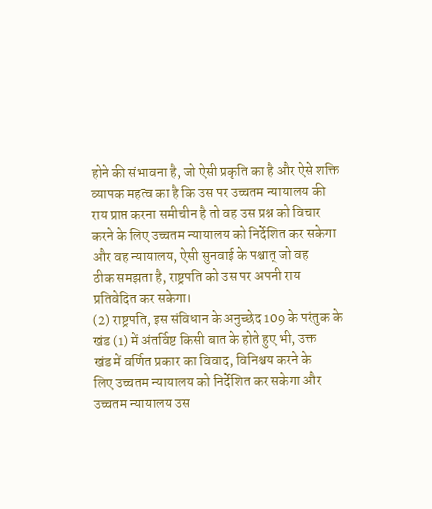होने की संभावना है, जो ऐसी प्रकृति का है और ऐसे शक्ति व्यापक महत्व का है कि उस पर उच्चतम न्यायालय की
राय प्राप्त करना समीचीन है तो वह उस प्रश्न को विचार
करने के लिए उच्चतम न्यायालय को निर्देशित कर सकेगा
और वह न्यायालय, ऐसी सुनवाई के पश्चात् जो वह
ठीक समझता है, राष्ट्रपति को उस पर अपनी राय
प्रतिवेदित कर सकेगा।
(2) राष्ट्रपति, इस संविधान के अनुच्छेद 109 के परंतुक के
खंड (1) में अंतर्विष्ट किसी बात के होते हुए भी, उक्त
खंड में वर्णित प्रकार का विवाद, विनिश्चय करने के
लिए उच्चतम न्यायालय को निर्देशित कर सकेगा और
उच्चतम न्यायालय उस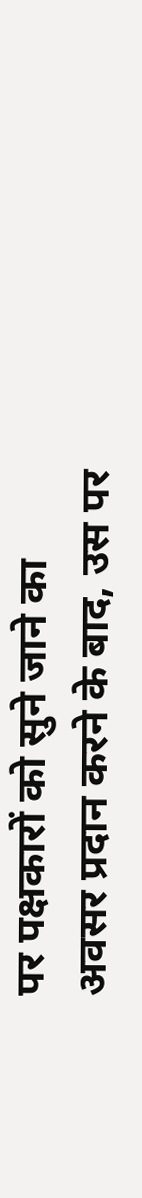पर पक्षकारों को सुने जाने का
अवसर प्रदान करने के बाद, उस पर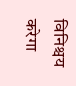विनिश्चय करेगा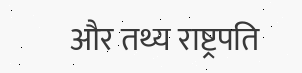और तथ्य राष्ट्रपति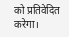को प्रतिवेदित करेगा।